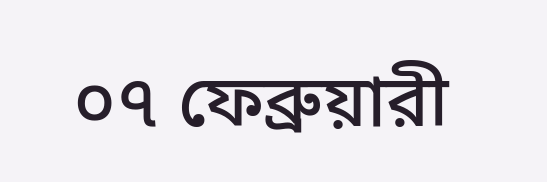০৭ ফেব্রুয়ারী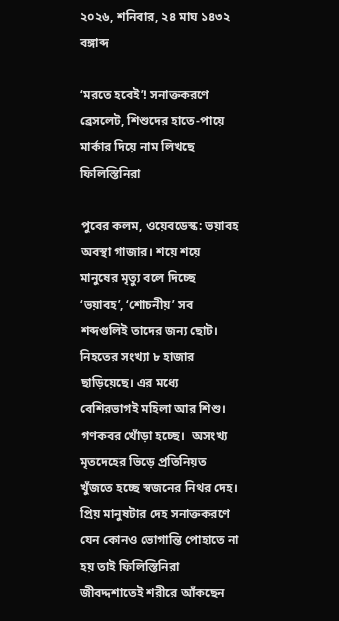২০২৬, শনিবার, ২৪ মাঘ ১৪৩২ বঙ্গাব্দ

‘মরতে হবেই’! সনাক্তকরণে ব্রেসলেট, শিশুদের হাতে-পায়ে মার্কার দিয়ে নাম লিখছে ফিলিস্তিনিরা

পুবের কলম, ওয়েবডেস্ক: ভয়াবহ অবস্থা গাজার। শয়ে শয়ে মানুষের মৃত্যু বলে দিচ্ছে ‘ভয়াবহ’, ‘শোচনীয়’ সব শব্দগুলিই তাদের জন্য ছোট। নিহতের সংখ্যা ৮ হাজার ছাড়িয়েছে। এর মধ্যে বেশিরভাগই মহিলা আর শিশু। গণকবর খোঁড়া হচ্ছে।  অসংখ্য মৃতদেহের ভিড়ে প্রতিনিয়ত খুঁজতে হচ্ছে স্বজনের নিথর দেহ। প্রিয় মানুষটার দেহ সনাক্তকরণে যেন কোনও ভোগান্তি পোহাতে না হয় তাই ফিলিস্তিনিরা জীবদ্দশাতেই শরীরে আঁকছেন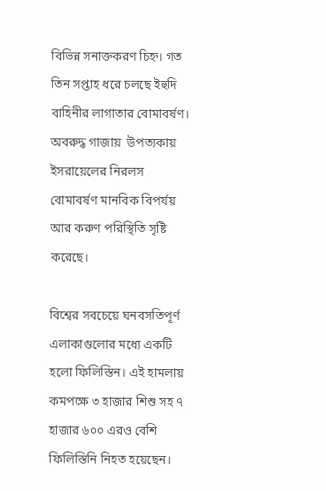বিভিন্ন সনাক্তকরণ চিহ্ন। গত তিন সপ্তাহ ধরে চলছে ইহুদি বাহিনীর লাগাতার বোমাবর্ষণ। অবরুদ্ধ গাজায়  উপত্যকায় ইসরায়েলের নিরলস বোমাবর্ষণ মানবিক বিপর্যয় আর করুণ পরিস্থিতি সৃষ্টি করেছে।

বিশ্বের সবচেয়ে ঘনবসতিপূর্ণ এলাকাগুলোর মধ্যে একটি হলো ফিলিস্তিন। এই হামলায় কমপক্ষে ৩ হাজার শিশু সহ ৭ হাজার ৬০০ এরও বেশি ফিলিস্তিনি নিহত হয়েছেন।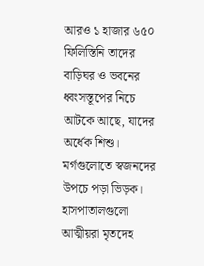আরও ১ হাজার ৬৫০ ফিলিস্তিনি তাদের বাড়িঘর ও ভবনের ধ্বংসস্তূপের নিচে আটকে আছে, যাদের অর্ধেক শিশু। মর্গগুলোতে স্বজনদের উপচে পড়া ভিড়ক। হাসপাতালগুলো আত্মীয়রা মৃতদেহ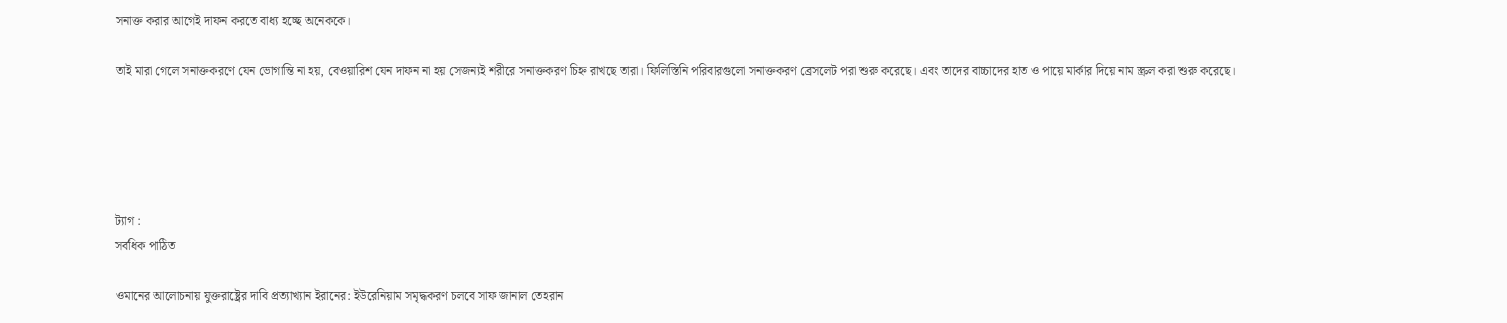সনাক্ত করার আগেই দাফন করতে বাধ্য হচ্ছে অনেককে।

তাই মারা গেলে সনাক্তকরণে যেন ভোগান্তি না হয়, বেওয়ারিশ যেন দাফন না হয় সেজন্যই শরীরে সনাক্তকরণ চিহ্ন রাখছে তারা। ফিলিস্তিনি পরিবারগুলো সনাক্তকরণ ব্রেসলেট পরা শুরু করেছে। এবং তাদের বাচ্চাদের হাত ও পায়ে মার্কার দিয়ে নাম স্ক্রল করা শুরু করেছে।





ট্যাগ :
সর্বধিক পাঠিত

ওমানের আলোচনায় যুক্তরাষ্ট্রের দাবি প্রত্যাখ্যান ইরানের: ইউরেনিয়াম সমৃদ্ধকরণ চলবে সাফ জানাল তেহরান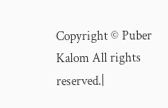Copyright © Puber Kalom All rights reserved.|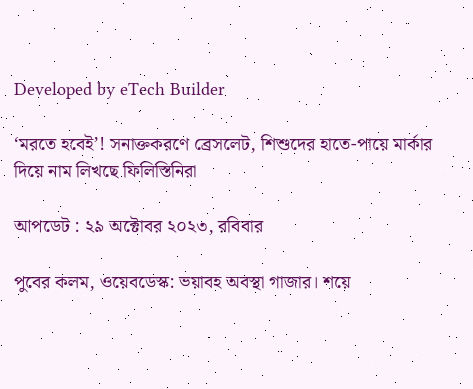Developed by eTech Builder

‘মরতে হবেই’! সনাক্তকরণে ব্রেসলেট, শিশুদের হাতে-পায়ে মার্কার দিয়ে নাম লিখছে ফিলিস্তিনিরা

আপডেট : ২৯ অক্টোবর ২০২৩, রবিবার

পুবের কলম, ওয়েবডেস্ক: ভয়াবহ অবস্থা গাজার। শয়ে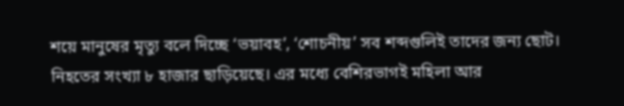শয়ে মানুষের মৃত্যু বলে দিচ্ছে ‘ভয়াবহ’, ‘শোচনীয়’ সব শব্দগুলিই তাদের জন্য ছোট। নিহতের সংখ্যা ৮ হাজার ছাড়িয়েছে। এর মধ্যে বেশিরভাগই মহিলা আর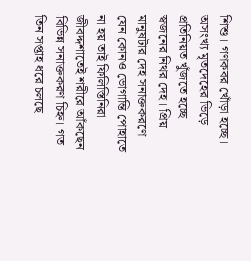শিশু। গণকবর খোঁড়া হচ্ছে।  অসংখ্য মৃতদেহের ভিড়ে প্রতিনিয়ত খুঁজতে হচ্ছে স্বজনের নিথর দেহ। প্রিয় মানুষটার দেহ সনাক্তকরণে যেন কোনও ভোগান্তি পোহাতে না হয় তাই ফিলিস্তিনিরা জীবদ্দশাতেই শরীরে আঁকছেন বিভিন্ন সনাক্তকরণ চিহ্ন। গত তিন সপ্তাহ ধরে চলছে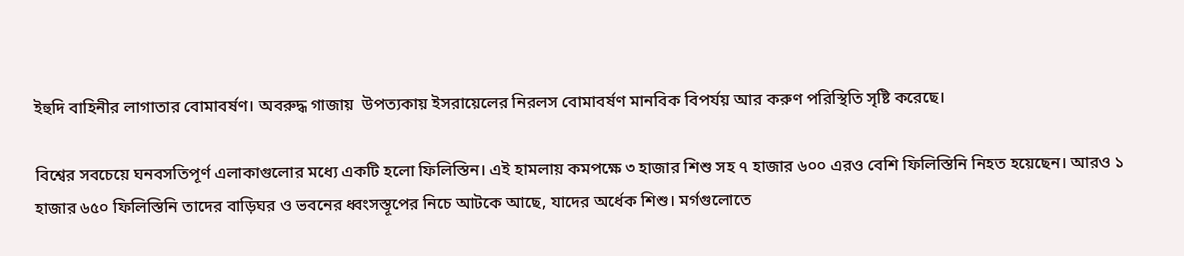ইহুদি বাহিনীর লাগাতার বোমাবর্ষণ। অবরুদ্ধ গাজায়  উপত্যকায় ইসরায়েলের নিরলস বোমাবর্ষণ মানবিক বিপর্যয় আর করুণ পরিস্থিতি সৃষ্টি করেছে।

বিশ্বের সবচেয়ে ঘনবসতিপূর্ণ এলাকাগুলোর মধ্যে একটি হলো ফিলিস্তিন। এই হামলায় কমপক্ষে ৩ হাজার শিশু সহ ৭ হাজার ৬০০ এরও বেশি ফিলিস্তিনি নিহত হয়েছেন। আরও ১ হাজার ৬৫০ ফিলিস্তিনি তাদের বাড়িঘর ও ভবনের ধ্বংসস্তূপের নিচে আটকে আছে, যাদের অর্ধেক শিশু। মর্গগুলোতে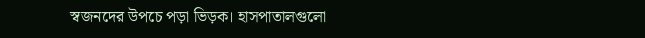স্বজনদের উপচে পড়া ভিড়ক। হাসপাতালগুলো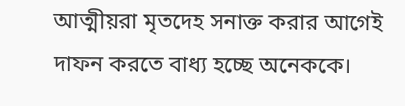আত্মীয়রা মৃতদেহ সনাক্ত করার আগেই দাফন করতে বাধ্য হচ্ছে অনেককে।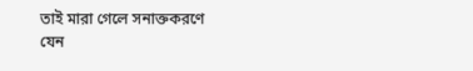তাই মারা গেলে সনাক্তকরণে যেন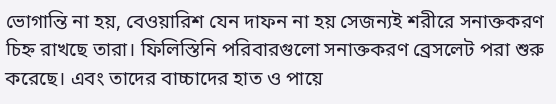ভোগান্তি না হয়, বেওয়ারিশ যেন দাফন না হয় সেজন্যই শরীরে সনাক্তকরণ চিহ্ন রাখছে তারা। ফিলিস্তিনি পরিবারগুলো সনাক্তকরণ ব্রেসলেট পরা শুরু করেছে। এবং তাদের বাচ্চাদের হাত ও পায়ে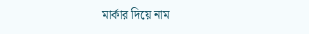মার্কার দিয়ে নাম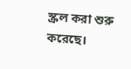স্ক্রল করা শুরু করেছে।